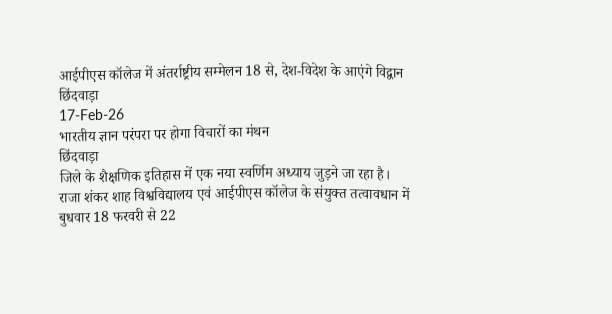आईपीएस कॉलेज में अंतर्राष्ट्रीय सम्मेलन 18 से, देश-विदेश के आएंगे विद्वान
छिंदवाड़ा
17-Feb-26
भारतीय ज्ञान परंपरा पर होगा विचारों का मंथन
छिंदवाड़ा
जिले के शैक्षणिक इतिहास में एक नया स्वर्णिम अध्याय जुड़ने जा रहा है। राजा शंकर शाह विश्वविद्यालय एवं आईपीएस कॉलेज के संयुक्त तत्वावधान में बुधवार 18 फरवरी से 22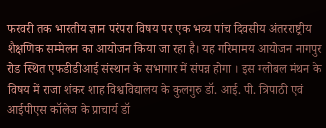फरवरी तक भारतीय ज्ञान परंपरा विषय पर एक भव्य पांच दिवसीय अंतरराष्ट्रीय शैक्षणिक सम्मेलन का आयोजन किया जा रहा है। यह गरिमामय आयोजन नागपुर रोड स्थित एफडीडीआई संस्थान के सभागार में संपन्न होगा । इस ग्लोबल मंथन के विषय में राजा शंकर शाह विश्वविद्यालय के कुलगुरु डॉ. आई. पी. त्रिपाठी एवं आईपीएस कॉलेज के प्राचार्य डॉ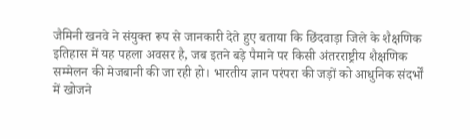जैमिनी खनवे ने संयुक्त रूप से जानकारी देते हुए बताया कि छिंदवाड़ा जिले के शैक्षणिक इतिहास में यह पहला अवसर है, जब इतने बड़े पैमाने पर किसी अंतरराष्ट्रीय शैक्षणिक सम्मेलन की मेजबानी की जा रही हो। भारतीय ज्ञान परंपरा की जड़ों को आधुनिक संदर्भों में खोजने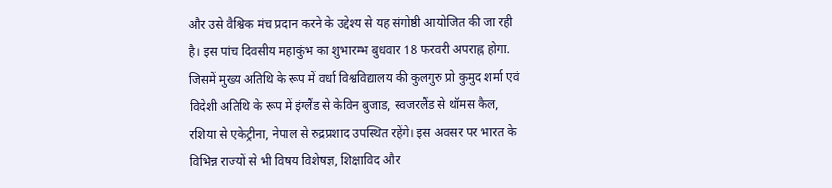और उसे वैश्विक मंच प्रदान करने के उद्देश्य से यह संगोष्ठी आयोजित की जा रही है। इस पांच दिवसीय महाकुंभ का शुभारम्भ बुधवार 18 फरवरी अपराह्न होगा. जिसमें मुख्य अतिथि के रूप में वर्धा विश्वविद्यालय की कुलगुरु प्रो कुमुद शर्मा एवं विदेशी अतिथि के रूप में इंग्लैंड से केविन बुजाड, स्वजरलैंड से थॉमस कैल, रशिया से एकेट्रीना, नेपाल से रुद्रप्रशाद उपस्थित रहेंगे। इस अवसर पर भारत के विभिन्न राज्यों से भी विषय विशेषज्ञ, शिक्षाविद और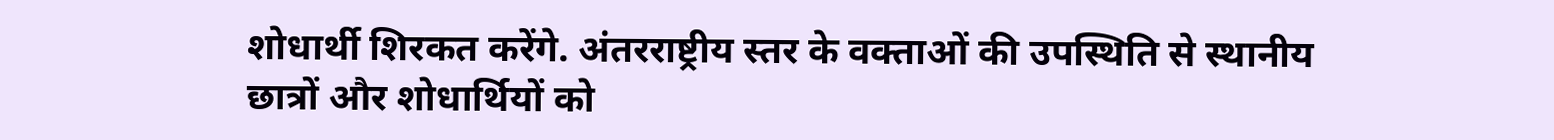शोधार्थी शिरकत करेंगे. अंतरराष्ट्रीय स्तर के वक्ताओं की उपस्थिति से स्थानीय छात्रों और शोधार्थियों को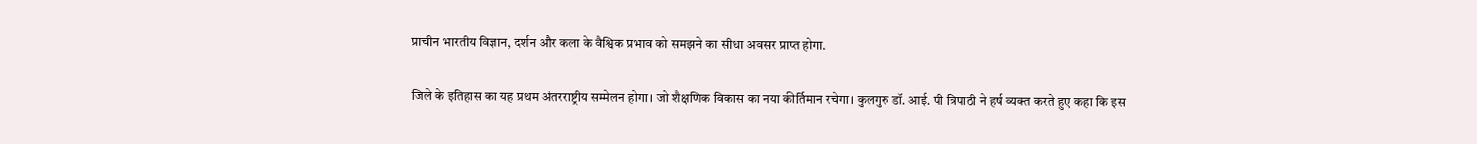प्राचीन भारतीय विज्ञान, दर्शन और कला के वैश्विक प्रभाव को समझने का सीधा अवसर प्राप्त होगा.

जिले के इतिहास का यह प्रथम अंतरराष्ट्रीय सम्मेलन होगा। जो शैक्षणिक विकास का नया कीर्तिमान रचेगा। कुलगुरु डॉ. आई. पी त्रिपाठी ने हर्ष व्यक्त करते हुए कहा कि इस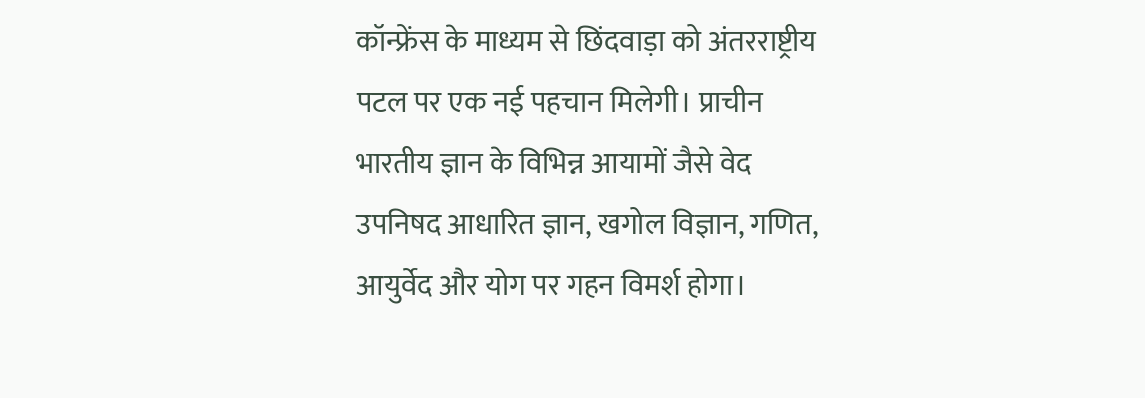कॉन्फ्रेंस के माध्यम से छिंदवाड़ा को अंतरराष्ट्रीय पटल पर एक नई पहचान मिलेगी। प्राचीन भारतीय ज्ञान के विभिन्न आयामों जैसे वेद उपनिषद आधारित ज्ञान, खगोल विज्ञान, गणित, आयुर्वेद और योग पर गहन विमर्श होगा।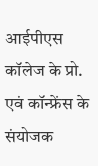आईपीएस कॉलेज के प्रो. एवं कॉन्फ्रेंस के संयोजक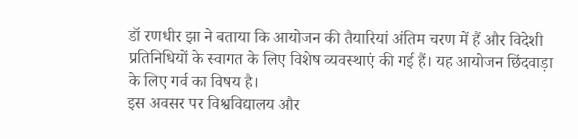डॉ रणधीर झा ने बताया कि आयोजन की तैयारियां अंतिम चरण में हैं और विदेशी प्रतिनिधियों के स्वागत के लिए विशेष व्यवस्थाएं की गई हैं। यह आयोजन छिंदवाड़ा के लिए गर्व का विषय है।
इस अवसर पर विश्वविद्यालय और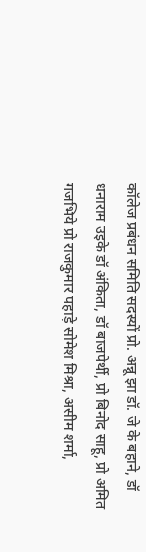कॉलेज प्रबंधन समिति सदस्यों प्रो. अन्नू झा डॉ. जे के बहाने, डॉ धनाराम उइके डॉ अंकिता, डॉ बाजपेर्थी, प्रो बिनोद साहू, प्रो अमित गजभिये प्रो राजकुमार पहाड़े सोमेश मिश्रा, असीम शर्मा,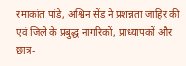रमाकांत पांडे, अश्विन सेंड ने प्रशन्नता जाहिर की एवं जिले के प्रबुद्ध नागरिकों, प्राध्यापकों और छात्र-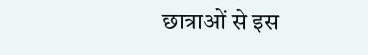छात्राओं से इस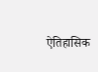ऐतिहासिक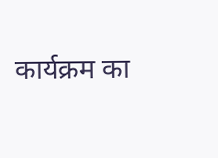कार्यक्रम का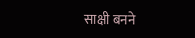साक्षी बनने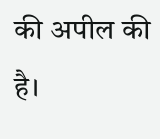की अपील की है।